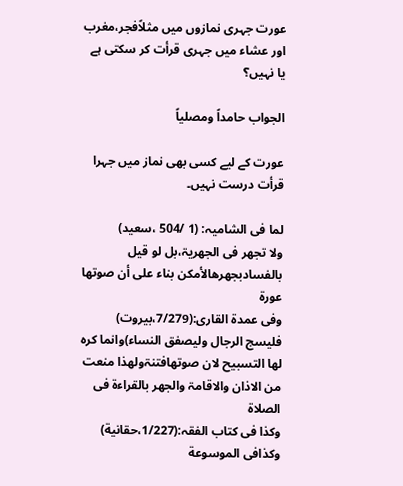عورت جہری نمازوں میں مثلاًفجر،مغرب اور عشاء میں جہری قرأت کر سکتی ہے یا نہیں؟

الجواب حامداً ومصلیاً

عورت کے لیے کسی بھی نماز میں جہرا قرأت درست نہیں۔

لما فی الشامیہ: (1 /504 ،سعید)
ولا تجھر فی الجھریۃ،بل لو قیل بالفسادبجھرھالأمکن بناء علی أن صوتھا عورۃ
وفی عمدة القاری:(7/279،بیروت)
فلیسج الرجال ولیصفق النساء)وانما کرہ لھا التسبیح لان صوتھافتنۃولھذا منعت من الاذان والاقامۃ والجھر بالقراءۃ فی الصلاۃ
وکذا فی کتاب الفقہ:(1/227،حقانیة)
وکذافی الموسوعة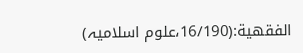الفقھیة:(16/190،علوم اسلامیہ)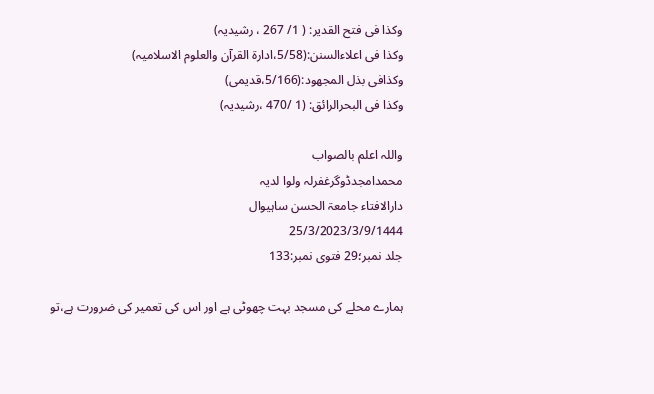وکذا فی فتح القدیر: ( 1/ 267 ، رشیدیہ)
وکذا فی اعلاءالسنن:(5/58،ادارة القرآن والعلوم الاسلامیہ)
وکذافی بذل المجھود:(5/166،قدیمی)
وکذا فی البحرالرائق: (1 /470 ،رشیدیہ)

واللہ اعلم بالصواب
محمدامجدڈوگرغفرلہ ولوا لدیہ
دارالافتاء جامعۃ الحسن ساہیوال
25/3/2023/3/9/1444
جلد نمبر؛29 فتوی نمبر:133

ہمارے محلے کی مسجد بہت چھوٹی ہے اور اس کی تعمیر کی ضرورت ہے،تو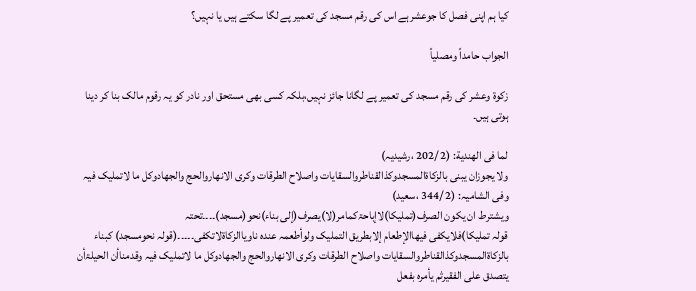کیا ہم اپنی فصل کا جوعشرہے اس کی رقم مسجد کی تعمیر پے لگا سکتے ہیں یا نہیں؟

الجواب حامداً ومصلیاً

زکوۃ وعشر کی رقم مسجد کی تعمیر پے لگانا جائز نہیں،بلکہ کسی بھی مستحق اور نادر کو یہ رقوم مالک بنا کر دینا ہوتی ہیں۔

لما فی الھندیة: (2 /202 ،رشیدیہ)
ولا یجوزان یبنی بالزکاۃالمسجدوکذالقناطروالسقایات واصلاح الطرقات وکری الانھاروالحج والجھادوکل ما لاتملیک فیہ
وفی الشامیہ: (2 /344 ،سعید)
ویشترط ان یکون الصرف(تملیکا)لاإباحۃکمامر(لا)یصرف(إلی بناء)نحو(مسجد)۔۔۔۔تحتہ
قولہ تملیکا)فلایکفی فیھاالإطعام إلابطریق التملیک ولوأطعمہ عندہ ناویاالزکاۃلاتکفی۔۔۔۔۔(قولہ نحومسجد) کبناء بالزکاۃالمسجدوکذالقناطروالسقایات واصلاح الطرقات وکری الانھاروالحج والجھادوکل ما لاتملیک فیہ وقدمناأن الحیلۃأن یتصدق علی الفقیرثم یأمرہ بفعل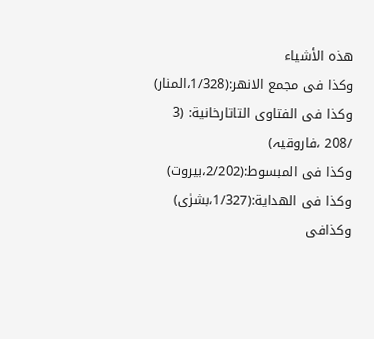ھذہ الأشیاء
وکذا فی مجمع الانھر:(1/328،المنار)
وکذا فی الفتاوی التاتارخانیة: (3 /208 ،فاروقیہ)
وکذا فی المبسوط:(2/202،بیروت)
وکذا فی الھدایة:(1/327،بشرٰی)
وکذافی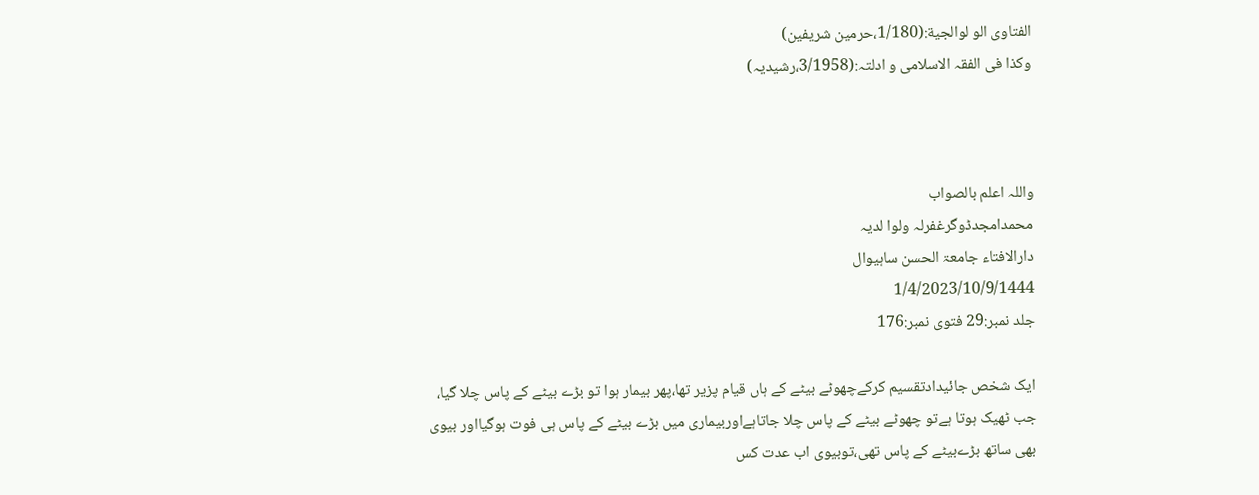الفتاوی الو لوالجیة:(1/180،حرمین شریفین)
وکذا فی الفقہ الاسلامی و ادلتہ:(3/1958،رشیدیہ)



واللہ اعلم بالصواب
محمدامجدڈوگرغفرلہ ولوا لدیہ
دارالافتاء جامعۃ الحسن ساہیوال
1/4/2023/10/9/1444
جلد نمبر:29 فتوی نمبر:176

ایک شخص جائیدادتقسیم کرکےچھوٹے بیٹے کے ہاں قیام پزیر تھا،پھر بیمار ہوا تو بڑے بیٹے کے پاس چلا گیا، جب ٹھیک ہوتا ہےتو چھوٹے بیٹے کے پاس چلا جاتاہےاوربیماری میں بڑے بیٹے کے پاس ہی فوت ہوگیااور بیوی بھی ساتھ بڑےبیٹے کے پاس تھی،توبیوی اب عدت کس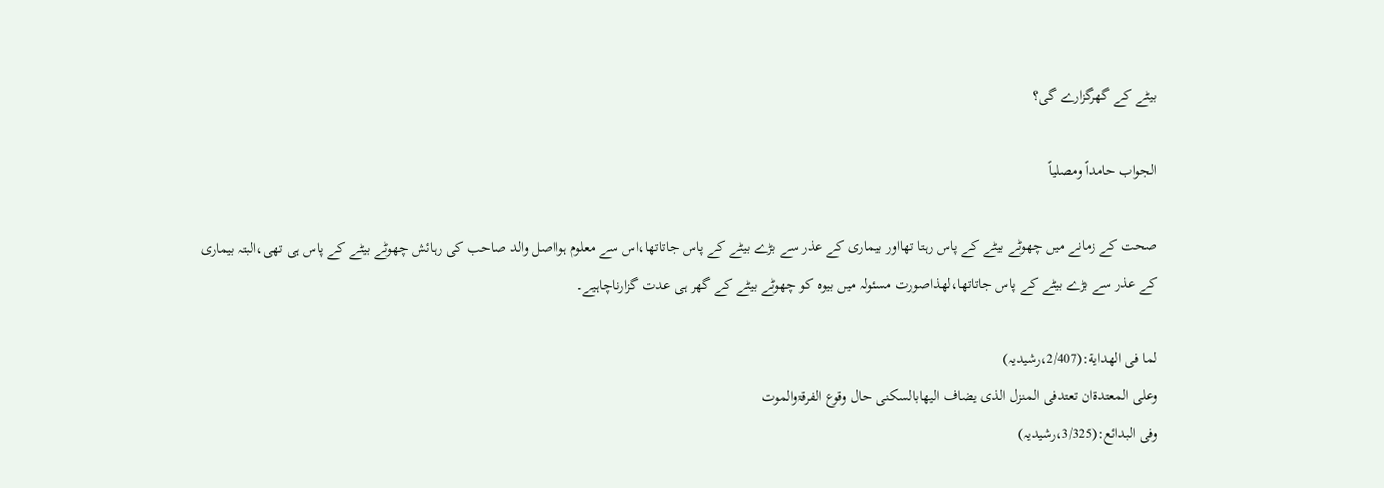بیٹے کے گھرگزارے گی؟

الجواب حامداً ومصلیاً

صحت کے زمانے میں چھوٹے بیٹے کے پاس رہتا تھااور بیماری کے عذر سے بڑے بیٹے کے پاس جاتاتھا،اس سے معلوم ہوااصل والد صاحب کی رہائش چھوٹے بیٹے کے پاس ہی تھی،البتہ بیماری کے عذر سے بڑے بیٹے کے پاس جاتاتھا،لھذاصورت مسئولہ میں بیوہ کو چھوٹے بیٹے کے گھر ہی عدت گزارناچاہیے۔

لما فی الھدایة:(2/407،رشیدیہ)
وعلی المعتدۃان تعتدفی المنزل الذی یضاف الیھابالسکنی حال وقوع الفرقۃوالموت
وفی البدائع:(3/325،رشیدیہ)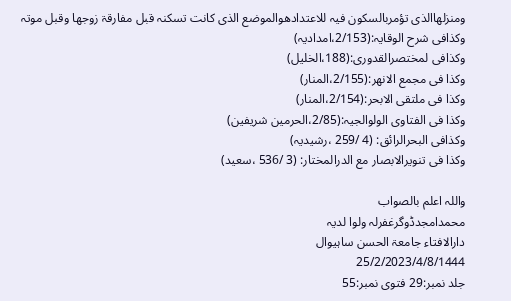ومنزلھاالذی تؤمربالسکون فیہ للاعتدادھوالموضع الذی کانت تسکنہ قبل مفارقۃ زوجھا وقبل موتہ
وکذافی شرح الوقایہ:(2/153،امدادیہ)
وکذافی لمختصرالقدوری:(188،الخلیل)
وکذا فی مجمع الانھر:(2/155،المنار)
وکذا فی ملتقی الابحر:(2/154،المنار)
وکذا فی الفتاوی الولوالجیہ:(2/85،الحرمین شریفین)
وکذافی البحرالرائق: (4 /259 ،رشیدیہ)
وکذا فی تنویرالابصار مع الدرالمختار: (3 /536 ،سعید)

واللہ اعلم بالصواب
محمدامجدڈوگرغفرلہ ولوا لدیہ
دارالافتاء جامعۃ الحسن ساہیوال
25/2/2023/4/8/1444
جلد نمبر:29 فتوی نمبر:55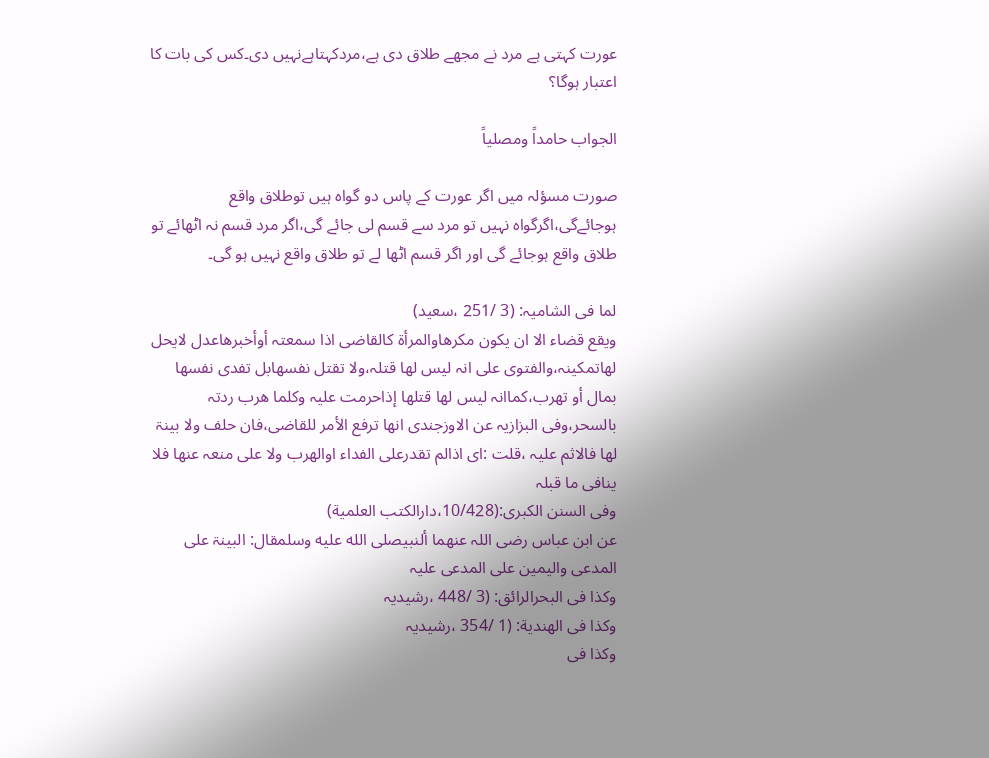عورت کہتی ہے مرد نے مجھے طلاق دی ہے،مردکہتاہےنہیں دی۔کس کی بات کا اعتبار ہوگا؟

الجواب حامداً ومصلیاً

صورت مسؤلہ میں اگر عورت کے پاس دو گواہ ہیں توطلاق واقع ہوجائےگی،اگرگواہ نہیں تو مرد سے قسم لی جائے گی،اگر مرد قسم نہ اٹھائے تو طلاق واقع ہوجائے گی اور اگر قسم اٹھا لے تو طلاق واقع نہیں ہو گی۔

لما فی الشامیہ: (3 /251 ،سعید)
ویقع قضاء الا ان یکون مکرھاوالمرأۃ کالقاضی اذا سمعتہ أوأخبرھاعدل لایحل لھاتمکینہ،والفتوی علی انہ لیس لھا قتلہ،ولا تقتل نفسھابل تفدی نفسھا بمال أو تھرب،کماانہ لیس لھا قتلھا إذاحرمت علیہ وکلما ھرب ردتہ بالسحر،وفی البزازیہ عن الاوزجندی انھا ترفع الأمر للقاضی،فان حلف ولا بینۃ لھا فالاثم علیہ ،قلت :ای اذالم تقدرعلی الفداء اوالھرب ولا علی منعہ عنھا فلا ینافی ما قبلہ
وفی السنن الکبری:(10/428،دارالکتب العلمیة)
عن ابن عباس رضی اللہ عنھما ألنبیصلى الله عليه وسلمقال: البینۃ علی المدعی والیمین علی المدعی علیہ
وکذا فی البحرالرائق: (3 /448 ،رشیدیہ
وکذا فی الھندیة: (1 /354 ،رشیدیہ
وکذا فی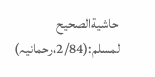حاشیةالصحیح لمسلم:(2/84،رحمانیہ)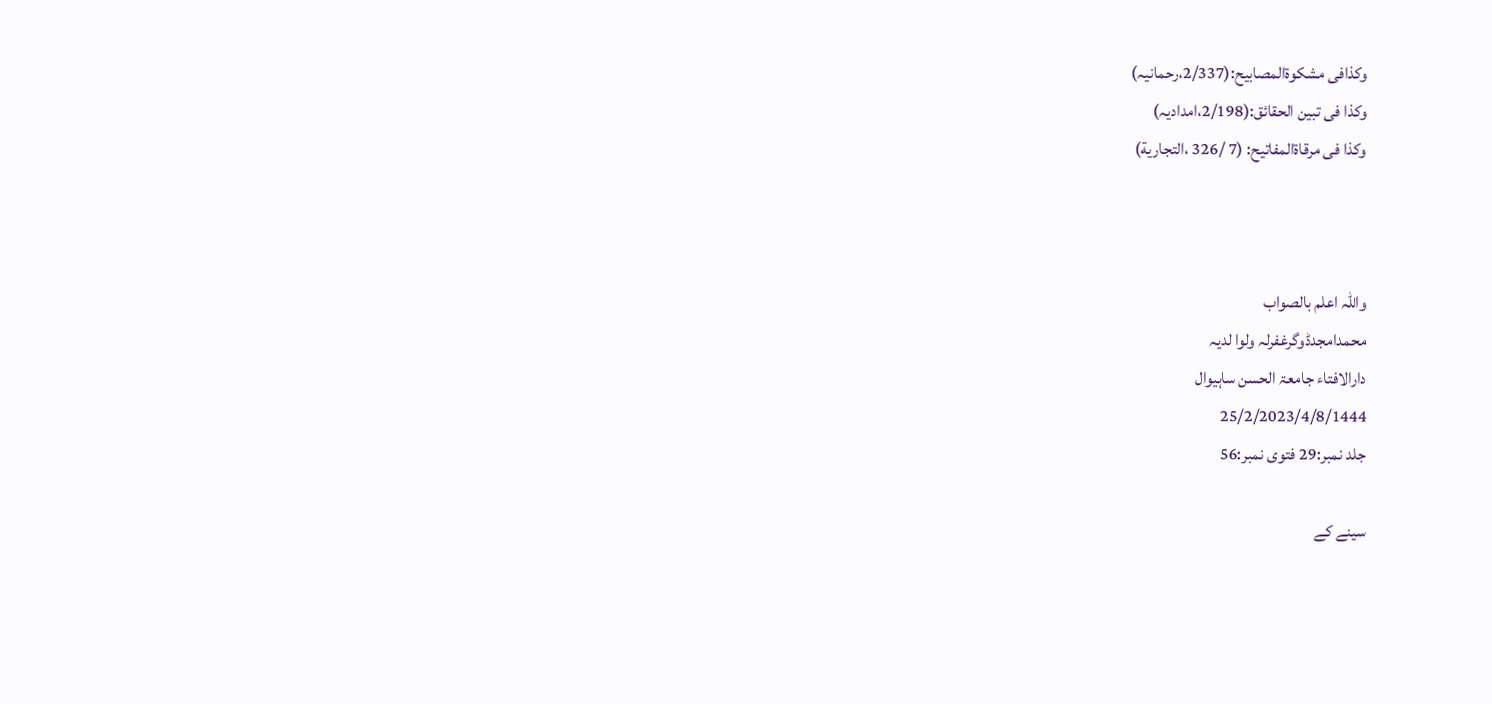وکذافی مشکوةالمصابیح:(2/337،رحمانیہ)
وکذا فی تبین الحقائق:(2/198،امدادیہ)
وکذا فی مرقاةالمفاتیح: (7 /326 ،التجاریة)



واللہ اعلم بالصواب
محمدامجدڈوگرغفرلہ ولوا لدیہ
دارالافتاء جامعۃ الحسن ساہیوال
25/2/2023/4/8/1444
جلد نمبر:29 فتوی نمبر:56

سینے کے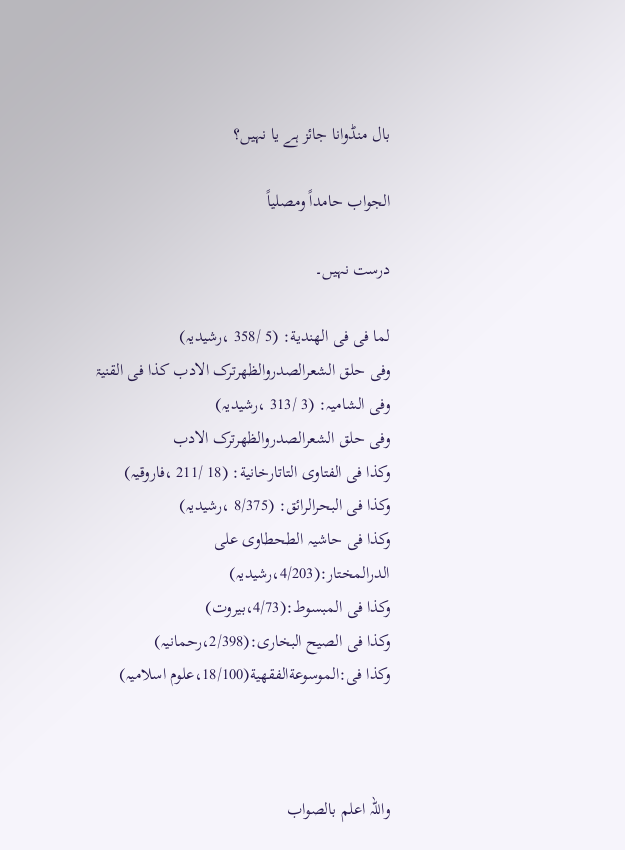بال منڈوانا جائز ہے یا نہیں؟

الجواب حامداً ومصلیاً

درست نہیں۔

لما فی فی الھندیة: (5 /358 ،رشیدیہ)
وفی حلق الشعرالصدروالظھرترک الادب کذا فی القنیۃ
وفی الشامیہ: (3 /313 ،رشیدیہ)
وفی حلق الشعرالصدروالظھرترک الادب
وکذا فی الفتاوی التاتارخانیة: (18 /211 ،فاروقیہ)
وکذا فی البحرالرائق: (8/375 ،رشیدیہ)
وکذا فی حاشیہ الطحطاوی علی الدرالمختار:(4/203،رشیدیہ)
وکذا فی المبسوط:(4/73،بیروت)
وکذا فی الصیح البخاری:(2/398،رحمانیہ)
وکذا فی:الموسوعةالفقھیة(18/100،علوم اسلامیہ)



واللہ اعلم بالصواب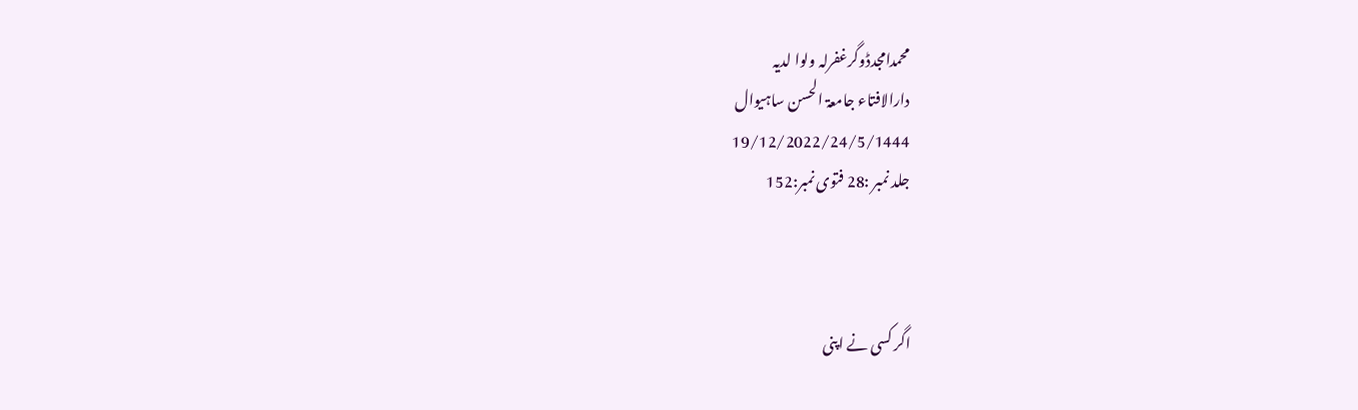محمدامجدڈوگرغفرلہ ولوا لدیہ
دارالافتاء جامعۃ الحسن ساہیوال
19/12/2022/24/5/1444
جلد نمبر :28 فتوی نمبر:152



اگر کسی نے اپنی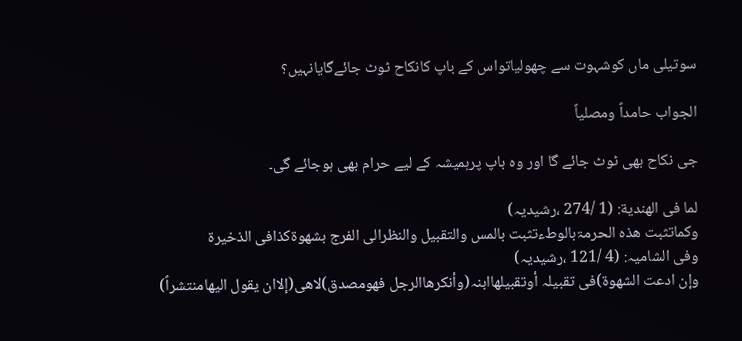سوتیلی ماں کوشہوت سے چھولیاتواس کے باپ کانکاح ٹوٹ جائےگایانہیں؟

الجواب حامداً ومصلیاً

جی نکاح بھی ٹوٹ جائے گا اور وہ باپ پرہمیشہ کے لیے حرام بھی ہوجائے گی۔

لما فی الھندیة: (1 /274 ،رشیدیہ)
وکماتثبت ھذہ الحرمۃبالوطءتثبت بالمس والتقبیل والنظرالی الفرج بشھوۃکذافی الذخیرۃ
وفی الشامیہ: (4 /121 ،رشیدیہ)
وإن ادعت الشھوۃ)فی تقبیلہ أوتقبیلھاابنہ(وأنکرھاالرجل فھومصدق)لاھی(إلاان یقول الیھامنتشراً)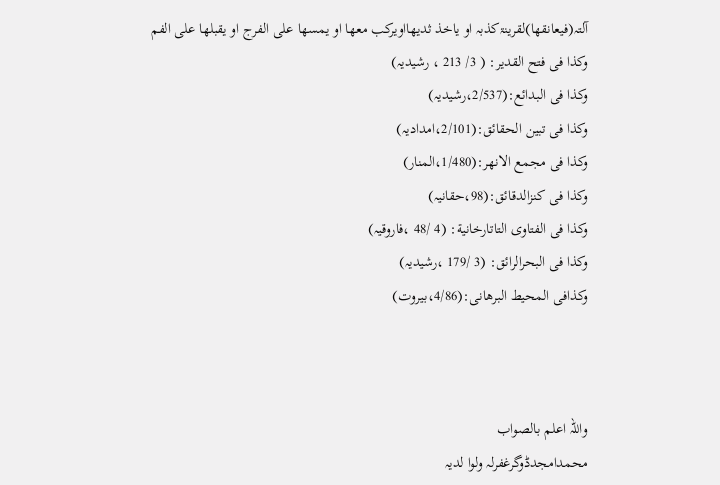آلتہ(فیعانقھا)لقرینۃکذبہ او یاخذ ثدیھااویرکب معھا او یمسھا علی الفرج او یقبلھا علی الفم
وکذا فی فتح القدیر: ( 3/ 213 ، رشیدیہ)
وکذا فی البدائع:(2/537،رشیدیہ)
وکذا فی تبین الحقائق:(2/101،امدادیہ)
وکذا فی مجمع الانھر:(1/480،المنار)
وکذا فی کنزالدقائق:(98،حقانیہ)
وکذا فی الفتاوی التاتارخانیة: (4 /48 ،فاروقیہ)
وکذا فی البحرالرائق: (3 /179 ،رشیدیہ)
وکذافی المحیط البرھانی:(4/86،بیروت)



واللہ اعلم بالصواب
محمدامجدڈوگرغفرلہ ولوا لدیہ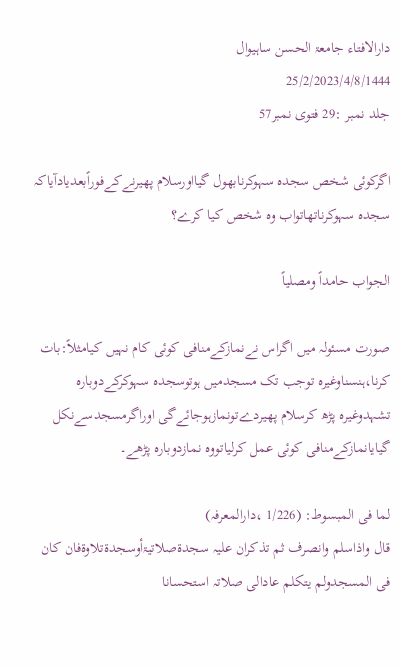دارالافتاء جامعۃ الحسن ساہیوال
25/2/2023/4/8/1444
جلد نمبر :29 فتوی نمبر57

اگرکوئی شخص سجدہ سہوکرنابھول گیااورسلام پھیرنےکےفوراًبعدیادآیاکہ سجدہ سہوکرناتھاتواب وہ شخص کیا کرے؟

الجواب حامداً ومصلیاً

صورت مسئولہ میں اگراس نےنمازکےمنافی کوئی کام نہیں کیامثلاً:بات کرنا،ہنسناوغیرہ توجب تک مسجدمیں ہوتوسجدہ سہوکرکےدوبارہ تشہدوغیرہ پڑھ کرسلام پھیردےتونمازہوجائےگی اوراگرمسجدسےنکل گیایانمازکےمنافی کوئی عمل کرلیاتووہ نمازدوبارہ پڑھے۔

لما فی المبسوط: (1/226 ،دارالمعرفہ)
قال واذاسلم وانصرف ثم تذکران علیہ سجدۃصلاتیۃأوسجدۃتلاوۃفان کان فی المسجدولم یتکلم عادالی صلاتہ استحسانا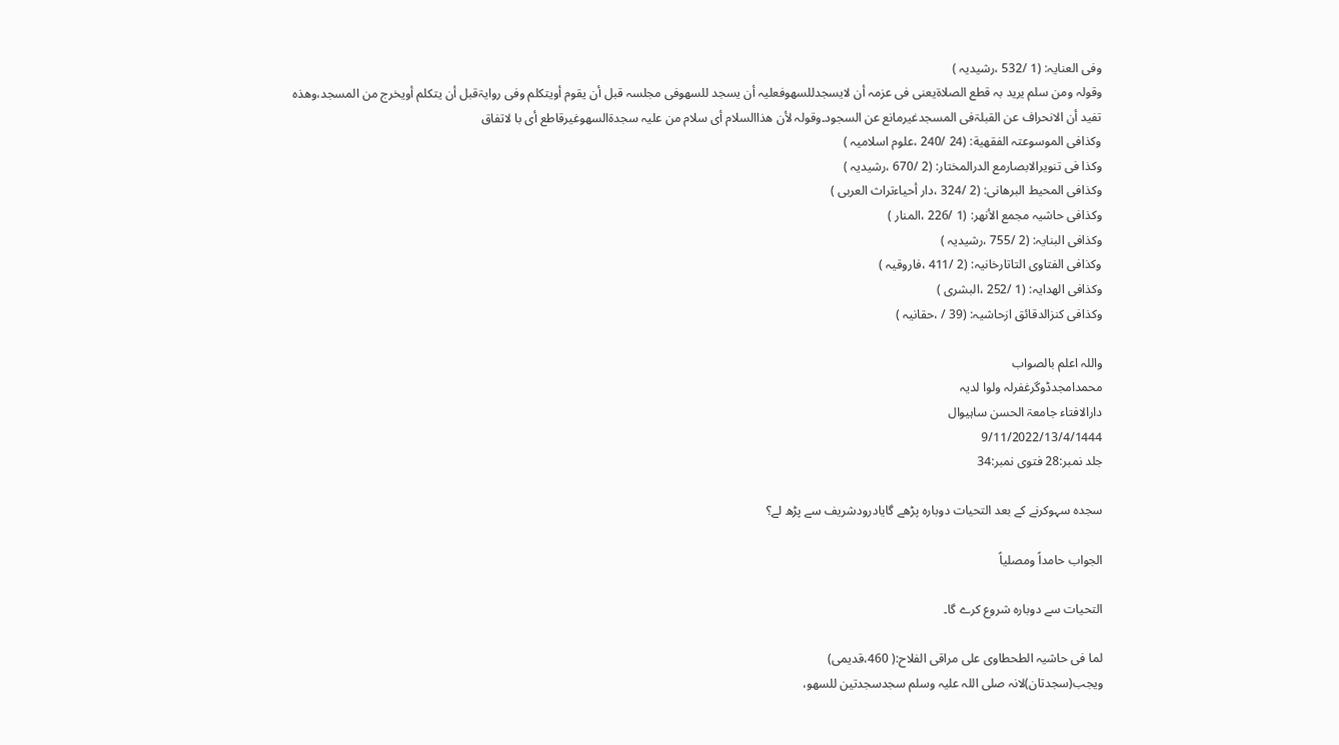وفی العنایہ: (1 /532 ،رشیدیہ )
وقولہ ومن سلم یرید بہ قطع الصلاۃیعنی فی عزمہ أن لایسجدللسھوفعلیہ أن یسجد للسھوفی مجلسہ قبل أن یقوم أویتکلم وفی روایۃقبل أن یتکلم أویخرج من المسجد،وھذہ تفید أن الانحراف عن القبلۃفی المسجدغیرمانع عن السجود۔وقولہ لأن ھذاالسلام أی سلام من علیہ سجدۃالسھوغیرقاطع أی با لاتفاق
وکذافی الموسوعتہ الفقھیة: (24 /240 ،علوم اسلامیہ )
وکذا فی تنویرالابصارمع الدرالمختار: (2 /670 ،رشیدیہ )
وکذافی المحیط البرھانی: (2 /324 ،دار أحیاءتراث العربی )
وکذافی حاشیہ مجمع الأنھر: (1 /226 ،المنار )
وکذافی البنایہ: (2 /755 ،رشیدیہ )
وکذافی الفتاوی التاتارخانیہ: (2 /411 ،فاروقیہ )
وکذافی الھدایہ: (1 /252 ،البشری )
وکذافی کنزالدقائق ازحاشیہ: (39 / ،حقانیہ )

واللہ اعلم بالصواب
محمدامجدڈوگرغفرلہ ولوا لدیہ
دارالافتاء جامعۃ الحسن ساہیوال
9/11/2022/13/4/1444
جلد نمبر:28 فتوی نمبر:34

سجدہ سہوکرنے کے بعد التحیات دوبارہ پڑھے گایادرودشریف سے پڑھ لے؟

الجواب حامداً ومصلیاً

التحیات سے دوبارہ شروع کرے گا۔

لما فی حاشیہ الطحطاوی علی مراقی الفلاح:( 460،قدیمی)
ویجب(سجدتان)لانہ صلی اللہ علیہ وسلم سجدسجدتین للسھو،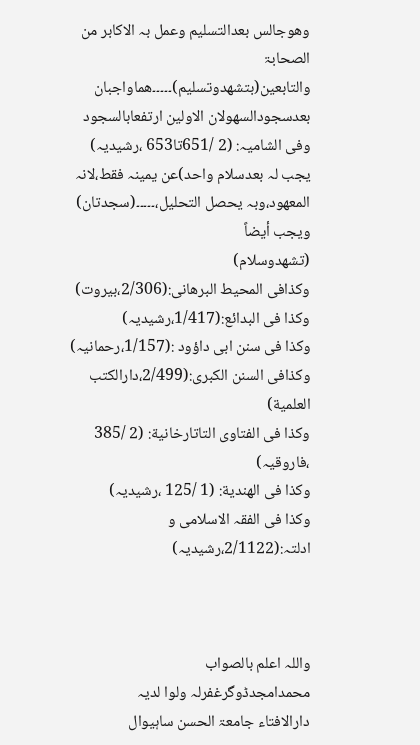وھوجالس بعدالتسلیم وعمل بہ الاکابر من الصحابۃ والتابعین(بتشھدوتسلیم)۔۔۔۔۔ھماواجبان بعدسجودالسھولان الاولین ارتفعابالسجود
وفی الشامیہ: (2 /651تا653 ،رشیدیہ)
یجب لہ بعدسلام واحد)عن یمینہ فقط،لانہ المعھود،وبہ یحصل التحلیل،۔۔۔۔۔(سجدتان) ویجب أیضاً
(تشھدوسلام)
وکذافی المحیط البرھانی:(2/306،بیروت)
وکذا فی البدائع:(1/417،رشیدیہ)
وکذا فی سنن ابی داؤود :(1/157،رحمانیہ)
وکذافی السنن الکبری:(2/499،دارالکتب العلمیة)
وکذا فی الفتاوی التاتارخانیة: (2 /385 ،فاروقیہ)
وکذا فی الھندیة: (1 /125 ،رشیدیہ)
وکذا فی الفقہ الاسلامی و ادلتہ:(2/1122،رشیدیہ)



واللہ اعلم بالصواب
محمدامجدڈوگرغفرلہ ولوا لدیہ
دارالافتاء جامعۃ الحسن ساہیوال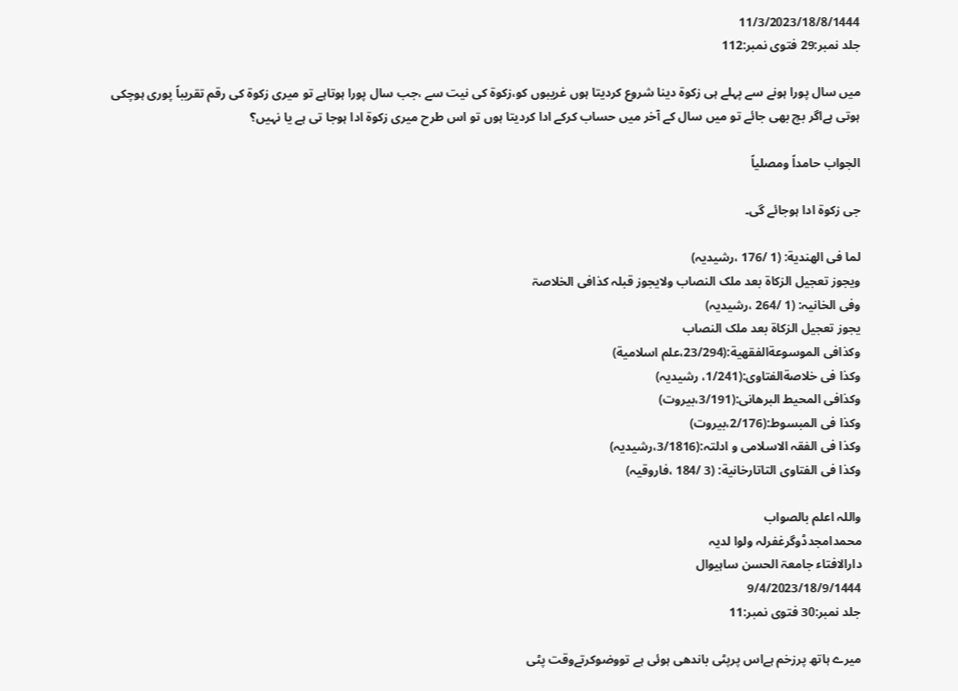11/3/2023/18/8/1444
جلد نمبر:29 فتوی نمبر:112

میں سال پورا ہونے سے پہلے ہی زکوۃ دینا شروع کردیتا ہوں غریبوں کو،زکوۃ کی نیت سے ،جب سال پورا ہوتاہے تو میری زکوۃ کی رقم تقریباً پوری ہوچکی ہوتی ہےاگر بچ بھی جائے تو میں سال کے آخر میں حساب کرکے ادا کردیتا ہوں تو اس طرح میری زکوۃ ادا ہوجا تی ہے یا نہیں؟

الجواب حامداً ومصلیاً

جی زکوۃ ادا ہوجائے گی۔

لما فی الھندیة: (1 /176 ،رشیدیہ)
ویجوز تعجیل الزکاۃ بعد ملک النصاب ولایجوز قبلہ کذافی الخلاصۃ
وفی الخانیہ: (1 /264 ،رشیدیہ)
یجوز تعجیل الزکاۃ بعد ملک النصاب
وکذافی الموسوعةالفقھیة:(23/294،علم اسلامیة)
وکذا فی خلاصةالفتاوی:(1/241، رشیدیہ)
وکذافی المحیط البرھانی:(3/191،بیروت)
وکذا فی المبسوط:(2/176،بیروت)
وکذا فی الفقہ الاسلامی و ادلتہ:(3/1816،رشیدیہ)
وکذا فی الفتاوی التاتارخانیة: (3 /184 ،فاروقیہ)

واللہ اعلم بالصواب
محمدامجدڈوگرغفرلہ ولوا لدیہ
دارالافتاء جامعۃ الحسن ساہیوال
9/4/2023/18/9/1444
جلد نمبر:30 فتوی نمبر:11

میرے ہاتھ پرزخم ہےاس پرپٹی باندھی ہوئی ہے تووضوکرتےوقت پٹی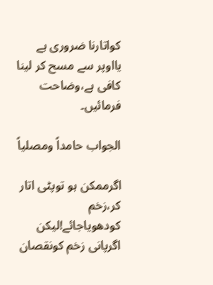کواتارنا ضروری ہے یااوپر سے مسح کر لینا کافی ہے،وضاحت فرمائیں۔

الجواب حامداً ومصلیاً

اگرممکن ہو توپٹی اتار کر،زخم کودھویاجائے!لیکن اگرپانی زخم کونقصان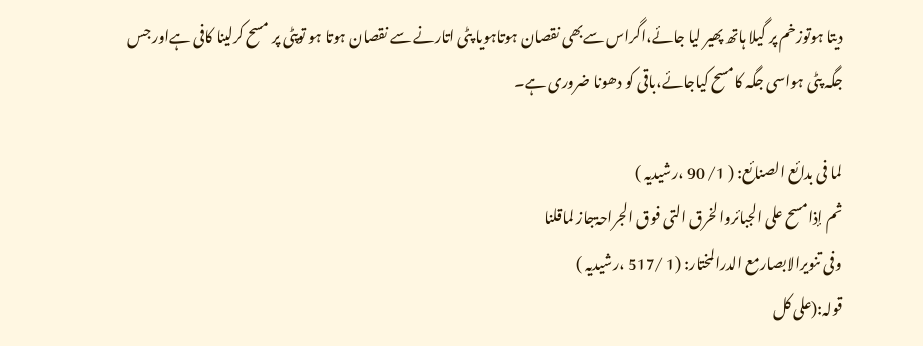دیتا ہوتوزخم پر گیلا ہاتھ پھیر لیا جائے،اگراس سےبھی نقصان ہوتاہویا پٹی اتارنے سے نقصان ہوتا ہو توپٹی پر مسح کرلینا کافی ہےاور جس جگہ پٹی ہواسی جگہ کامسح کیاجائے،باقی کو دھونا ضروری ہے۔

لما فی بدائع الصنائع: ( 1/ 90 ،رشیدیہ )
ثم إذامسح علی الجبائروالخرق التی فوق الجراحۃجاز لماقلنا
وفی تنویرالابصارمع الدرالمختار: (1 /517 ،رشیدیہ )
قولہ:(علی کل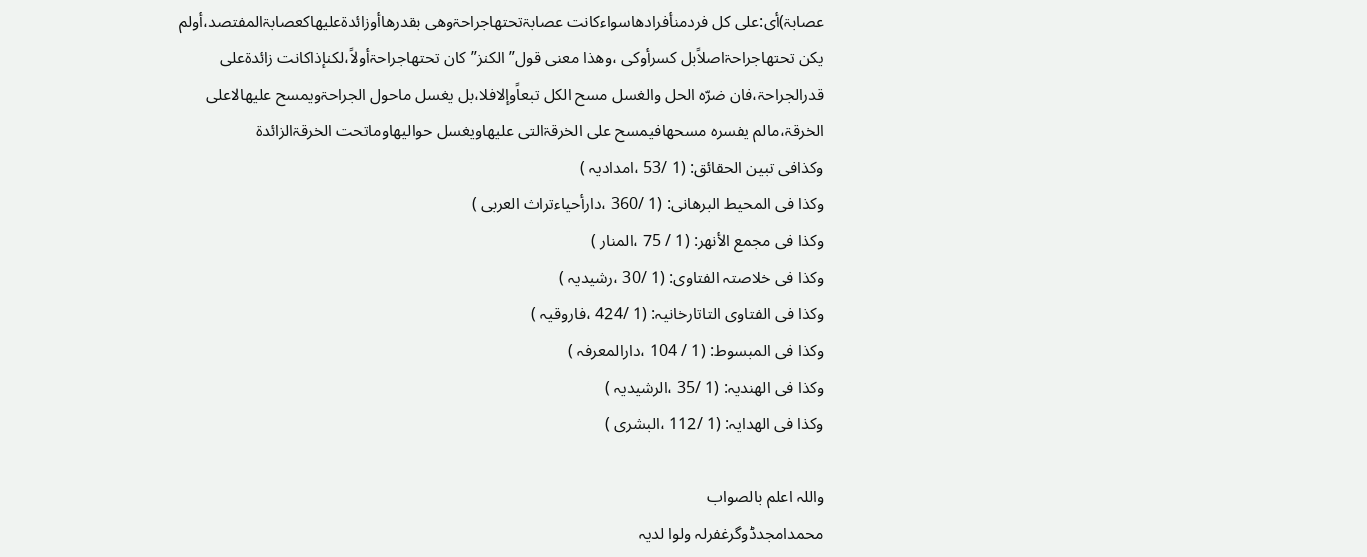عصابۃ)أی:علی کل فردمنأفرادھاسواءکانت عصابۃتحتھاجراحۃوھی بقدرھاأوزائدۃعلیھاکعصابۃالمفتصد،أولم یکن تحتھاجراحۃاصلاًبل کسرأوکی ،وھذا معنی قول”الکنز”کان تحتھاجراحۃأولاً،لکنإذاکانت زائدۃعلی قدرالجراحۃ،فان ضرّہ الحل والغسل مسح الکل تبعاًوإلافلا،بل یغسل ماحول الجراحۃویمسح علیھالاعلی الخرقۃ،مالم یفسرہ مسحھافیمسح علی الخرقۃالتی علیھاویغسل حوالیھاوماتحت الخرقۃالزائدۃ
وکذافی تبین الحقائق: (1 /53 ،امدادیہ )
وکذا فی المحیط البرھانی: (1 /360 ،دارأحیاءتراث العربی )
وکذا فی مجمع الأنھر: (1 / 75 ،المنار )
وکذا فی خلاصتہ الفتاوی: (1 /30 ،رشیدیہ )
وکذا فی الفتاوی التاتارخانیہ: (1 /424 ،فاروقیہ )
وکذا فی المبسوط: (1 / 104 ،دارالمعرفہ )
وکذا فی الھندیہ: (1 /35 ،الرشیدیہ )
وکذا فی الھدایہ: (1 /112 ،البشری )

واللہ اعلم بالصواب
محمدامجدڈوگرغفرلہ ولوا لدیہ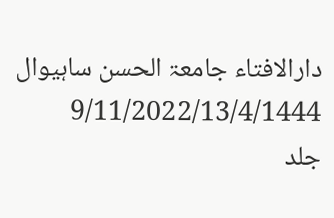دارالافتاء جامعۃ الحسن ساہیوال
9/11/2022/13/4/1444
جلد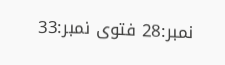نمبر:28 فتوی نمبر:33